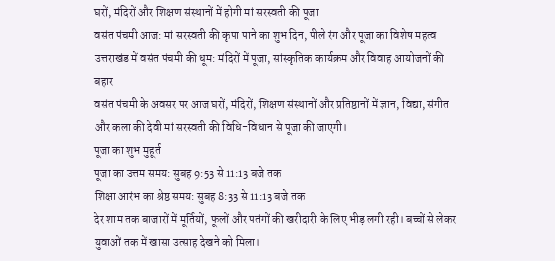घरों, मंदिरों और शिक्षण संस्थानों में होगी मां सरस्वती की पूजा
वसंत पंचमी आज: मां सरस्वती की कृपा पाने का शुभ दिन, पीले रंग और पूजा का विशेष महत्व
उत्तराखंड में वसंत पंचमी की धूम: मंदिरों में पूजा, सांस्कृतिक कार्यक्रम और विवाह आयोजनों की बहार
वसंत पंचमी के अवसर पर आज घरों, मंदिरों, शिक्षण संस्थानों और प्रतिष्ठानों में ज्ञान, विद्या, संगीत और कला की देवी मां सरस्वती की विधि-विधान से पूजा की जाएगी।
पूजा का शुभ मुहूर्त
पूजा का उत्तम समय: सुबह 9:53 से 11:13 बजे तक
शिक्षा आरंभ का श्रेष्ठ समय: सुबह 8:33 से 11:13 बजे तक
देर शाम तक बाजारों में मूर्तियों, फूलों और पतंगों की खरीदारी के लिए भीड़ लगी रही। बच्चों से लेकर युवाओं तक में खासा उत्साह देखने को मिला।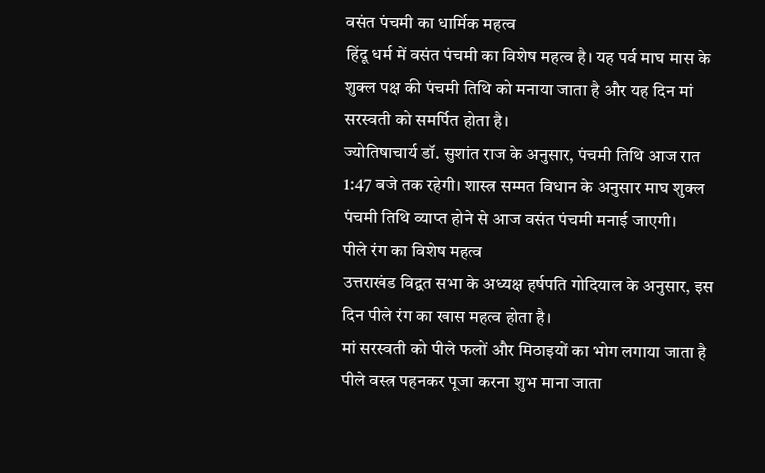वसंत पंचमी का धार्मिक महत्व
हिंदू धर्म में वसंत पंचमी का विशेष महत्व है। यह पर्व माघ मास के शुक्ल पक्ष की पंचमी तिथि को मनाया जाता है और यह दिन मां सरस्वती को समर्पित होता है।
ज्योतिषाचार्य डॉ. सुशांत राज के अनुसार, पंचमी तिथि आज रात 1:47 बजे तक रहेगी। शास्त्र सम्मत विधान के अनुसार माघ शुक्ल पंचमी तिथि व्याप्त होने से आज वसंत पंचमी मनाई जाएगी।
पीले रंग का विशेष महत्व
उत्तराखंड विद्वत सभा के अध्यक्ष हर्षपति गोदियाल के अनुसार, इस दिन पीले रंग का खास महत्व होता है।
मां सरस्वती को पीले फलों और मिठाइयों का भोग लगाया जाता है
पीले वस्त्र पहनकर पूजा करना शुभ माना जाता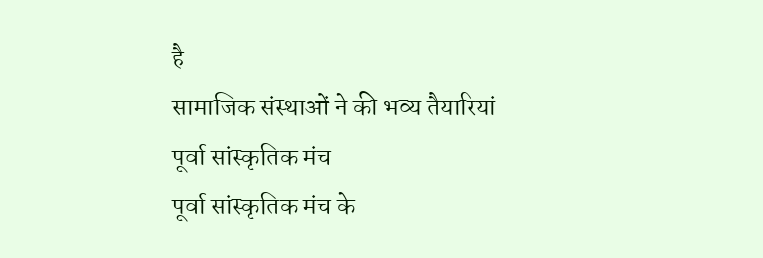है
सामाजिक संस्थाओं ने की भव्य तैयारियां
पूर्वा सांस्कृतिक मंच
पूर्वा सांस्कृतिक मंच के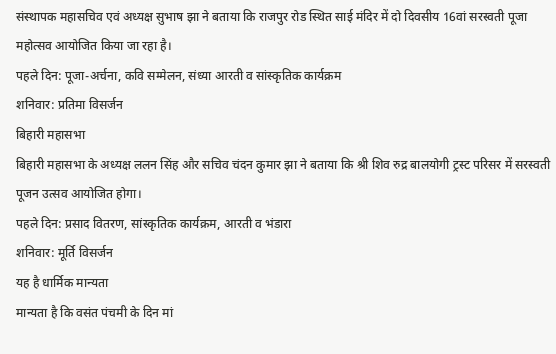संस्थापक महासचिव एवं अध्यक्ष सुभाष झा ने बताया कि राजपुर रोड स्थित साई मंदिर में दो दिवसीय 16वां सरस्वती पूजा महोत्सव आयोजित किया जा रहा है।
पहले दिन: पूजा-अर्चना, कवि सम्मेलन, संध्या आरती व सांस्कृतिक कार्यक्रम
शनिवार: प्रतिमा विसर्जन
बिहारी महासभा
बिहारी महासभा के अध्यक्ष ललन सिंह और सचिव चंदन कुमार झा ने बताया कि श्री शिव रुद्र बालयोगी ट्रस्ट परिसर में सरस्वती पूजन उत्सव आयोजित होगा।
पहले दिन: प्रसाद वितरण, सांस्कृतिक कार्यक्रम, आरती व भंडारा
शनिवार: मूर्ति विसर्जन
यह है धार्मिक मान्यता
मान्यता है कि वसंत पंचमी के दिन मां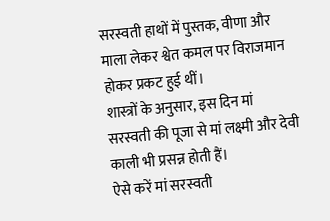सरस्वती हाथों में पुस्तक, वीणा और माला लेकर श्वेत कमल पर विराजमान होकर प्रकट हुई थीं।
शास्त्रों के अनुसार, इस दिन मां सरस्वती की पूजा से मां लक्ष्मी और देवी काली भी प्रसन्न होती हैं।
ऐसे करें मां सरस्वती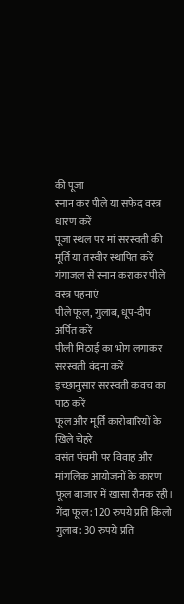की पूजा
स्नान कर पीले या सफेद वस्त्र धारण करें
पूजा स्थल पर मां सरस्वती की मूर्ति या तस्वीर स्थापित करें
गंगाजल से स्नान कराकर पीले वस्त्र पहनाएं
पीले फूल, गुलाब, धूप-दीप अर्पित करें
पीली मिठाई का भोग लगाकर सरस्वती वंदना करें
इच्छानुसार सरस्वती कवच का पाठ करें
फूल और मूर्ति कारोबारियों के खिले चेहरे
वसंत पंचमी पर विवाह और मांगलिक आयोजनों के कारण फूल बाजार में खासा रौनक रही।
गेंदा फूल: 120 रुपये प्रति किलो
गुलाब: 30 रुपये प्रति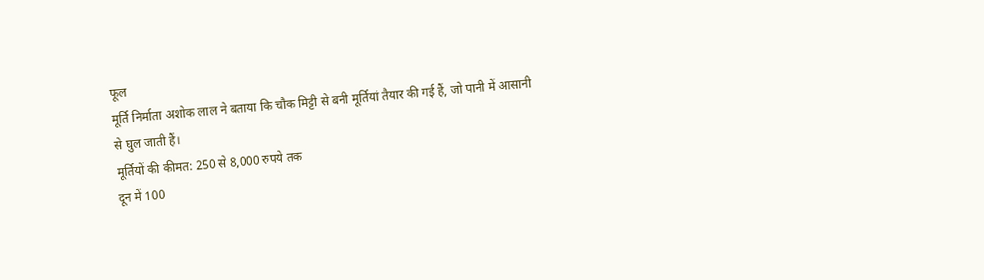फूल
मूर्ति निर्माता अशोक लाल ने बताया कि चौक मिट्टी से बनी मूर्तियां तैयार की गई हैं, जो पानी में आसानी से घुल जाती हैं।
मूर्तियों की कीमत: 250 से 8,000 रुपये तक
दून में 100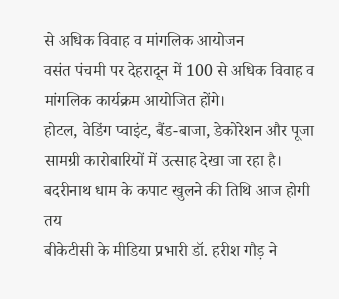से अधिक विवाह व मांगलिक आयोजन
वसंत पंचमी पर देहरादून में 100 से अधिक विवाह व मांगलिक कार्यक्रम आयोजित होंगे।
होटल, वेडिंग प्वाइंट, बैंड-बाजा, डेकोरेशन और पूजा सामग्री कारोबारियों में उत्साह देखा जा रहा है।
बदरीनाथ धाम के कपाट खुलने की तिथि आज होगी तय
बीकेटीसी के मीडिया प्रभारी डॉ. हरीश गौड़ ने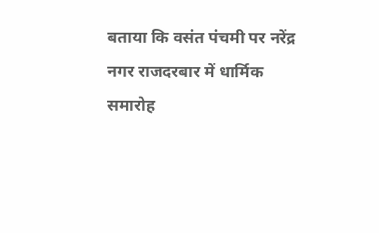बताया कि वसंत पंचमी पर नरेंद्र नगर राजदरबार में धार्मिक समारोह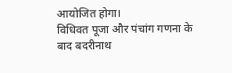आयोजित होगा।
विधिवत पूजा और पंचांग गणना के बाद बदरीनाथ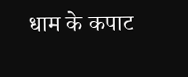धाम के कपाट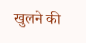खुलने की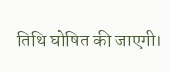तिथि घोषित की जाएगी।